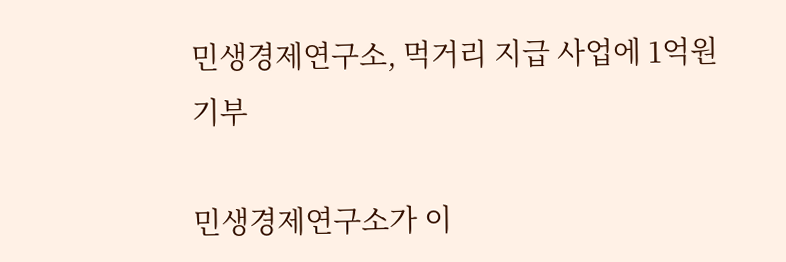민생경제연구소, 먹거리 지급 사업에 1억원 기부

민생경제연구소가 이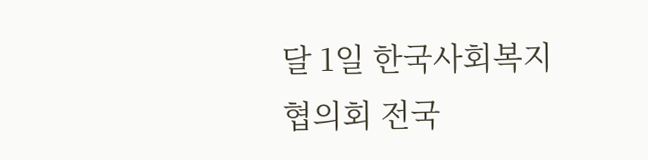달 1일 한국사회복지협의회 전국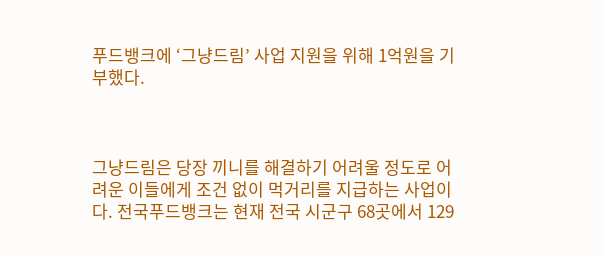푸드뱅크에 ‘그냥드림’ 사업 지원을 위해 1억원을 기부했다.



그냥드림은 당장 끼니를 해결하기 어려울 정도로 어려운 이들에게 조건 없이 먹거리를 지급하는 사업이다. 전국푸드뱅크는 현재 전국 시군구 68곳에서 129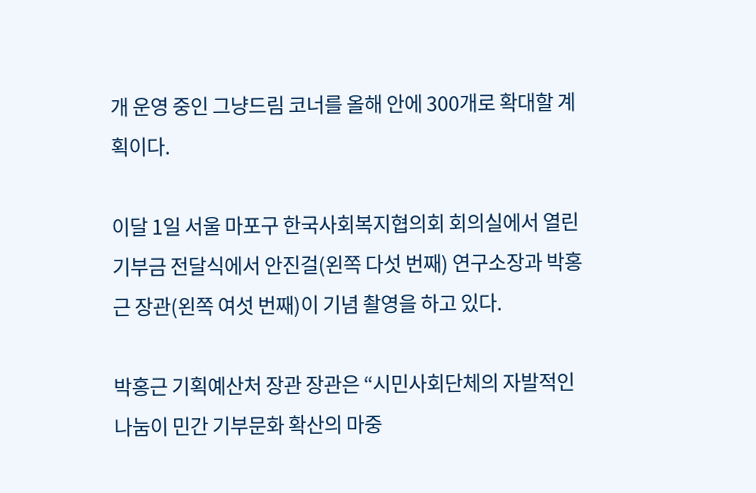개 운영 중인 그냥드림 코너를 올해 안에 300개로 확대할 계획이다.

이달 1일 서울 마포구 한국사회복지협의회 회의실에서 열린 기부금 전달식에서 안진걸(왼쪽 다섯 번째) 연구소장과 박홍근 장관(왼쪽 여섯 번째)이 기념 촬영을 하고 있다.

박홍근 기획예산처 장관 장관은 “시민사회단체의 자발적인 나눔이 민간 기부문화 확산의 마중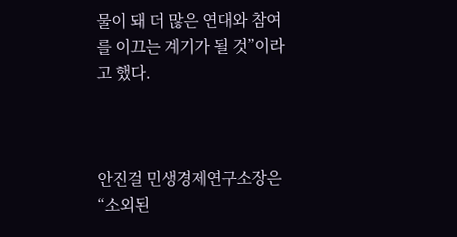물이 돼 더 많은 연대와 참여를 이끄는 계기가 될 것”이라고 했다.



안진걸 민생경제연구소장은 “소외된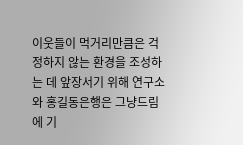이웃들이 먹거리만큼은 걱정하지 않는 환경을 조성하는 데 앞장서기 위해 연구소와 홍길동은행은 그냥드림에 기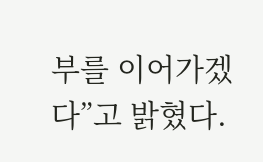부를 이어가겠다”고 밝혔다.